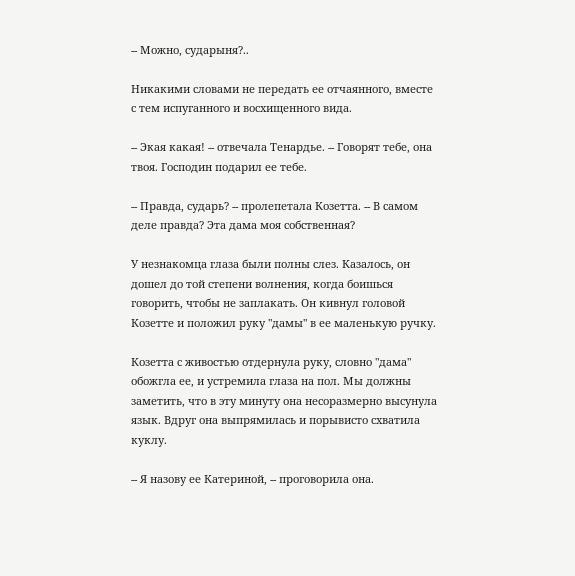-- Можно, сударыня?..

Никакими словами не передать ее отчаянного, вместе с тем испуганного и восхищенного вида.

-- Экая какая! -- отвечала Тенардье. -- Говорят тебе, она твоя. Господин подарил ее тебе.

-- Правда, сударь? -- пролепетала Козетта. -- В самом деле правда? Эта дама моя собственная?

У незнакомца глаза были полны слез. Казалось, он дошел до той степени волнения, когда боишься говорить, чтобы не заплакать. Он кивнул головой Козетте и положил руку "дамы" в ее маленькую ручку.

Козетта с живостью отдернула руку, словно "дама" обожгла ее, и устремила глаза на пол. Мы должны заметить, что в эту минуту она несоразмерно высунула язык. Вдруг она выпрямилась и порывисто схватила куклу.

-- Я назову ее Катериной, -- проговорила она.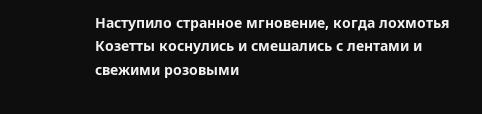Наступило странное мгновение, когда лохмотья Козетты коснулись и смешались с лентами и свежими розовыми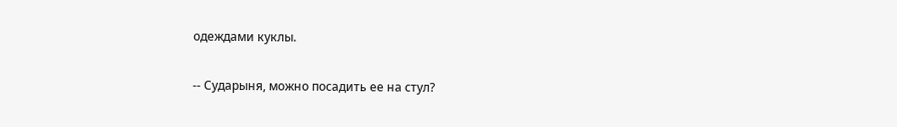одеждами куклы.

-- Сударыня, можно посадить ее на стул?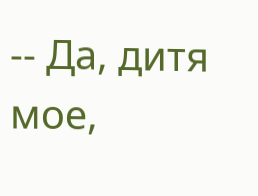-- Да, дитя мое,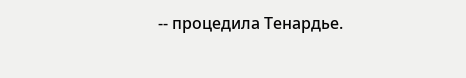-- процедила Тенардье.